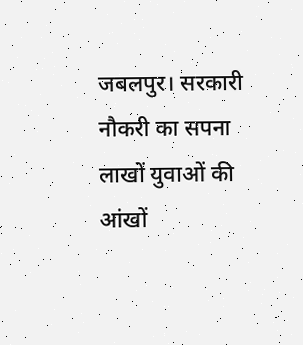जबलपुर। सरकारी नौकरी का सपना लाखों युवाओं की आंखों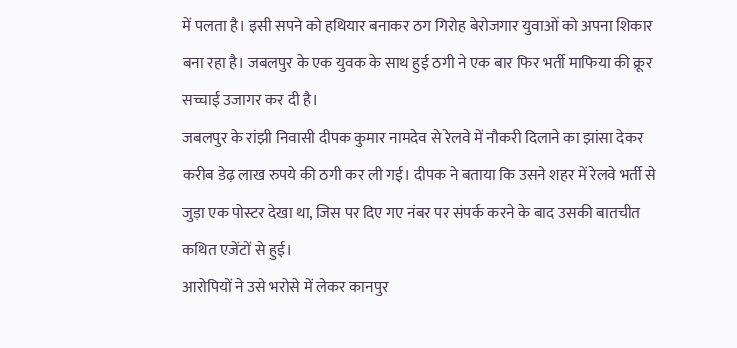में पलता है। इसी सपने को हथियार बनाकर ठग गिरोह बेरोजगार युवाओं को अपना शिकार बना रहा है। जबलपुर के एक युवक के साथ हुई ठगी ने एक बार फिर भर्ती माफिया की क्रूर सच्चाई उजागर कर दी है।
जबलपुर के रांझी निवासी दीपक कुमार नामदेव से रेलवे में नौकरी दिलाने का झांसा देकर करीब डेढ़ लाख रुपये की ठगी कर ली गई। दीपक ने बताया कि उसने शहर में रेलवे भर्ती से जुड़ा एक पोस्टर देखा था, जिस पर दिए गए नंबर पर संपर्क करने के बाद उसकी बातचीत कथित एजेंटों से हुई।
आरोपियों ने उसे भरोसे में लेकर कानपुर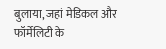बुलाया, जहां मेडिकल और फॉर्मेलिटी के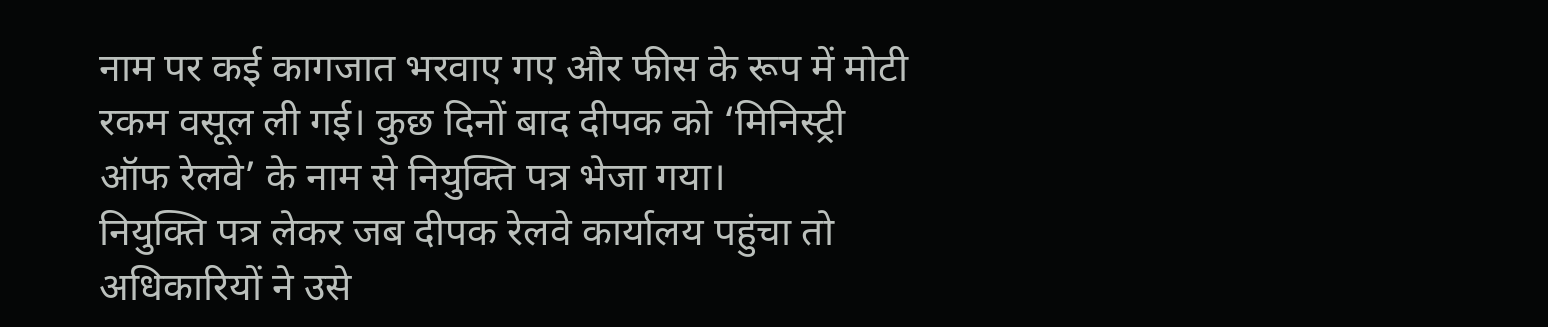नाम पर कई कागजात भरवाए गए और फीस के रूप में मोटी रकम वसूल ली गई। कुछ दिनों बाद दीपक को ‘मिनिस्ट्री ऑफ रेलवे’ के नाम से नियुक्ति पत्र भेजा गया।
नियुक्ति पत्र लेकर जब दीपक रेलवे कार्यालय पहुंचा तो अधिकारियों ने उसे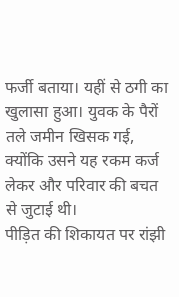फर्जी बताया। यहीं से ठगी का खुलासा हुआ। युवक के पैरों तले जमीन खिसक गई, क्योंकि उसने यह रकम कर्ज लेकर और परिवार की बचत से जुटाई थी।
पीड़ित की शिकायत पर रांझी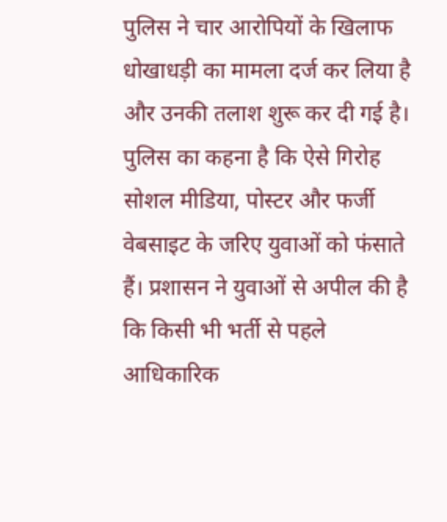पुलिस ने चार आरोपियों के खिलाफ धोखाधड़ी का मामला दर्ज कर लिया है और उनकी तलाश शुरू कर दी गई है। पुलिस का कहना है कि ऐसे गिरोह सोशल मीडिया, पोस्टर और फर्जी वेबसाइट के जरिए युवाओं को फंसाते हैं। प्रशासन ने युवाओं से अपील की है कि किसी भी भर्ती से पहले आधिकारिक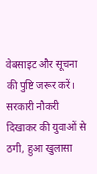वेबसाइट और सूचना की पुष्टि जरूर करें।
सरकारी नौकरी दिखाकर की युवाओं से ठगी, हुआ खुलासा